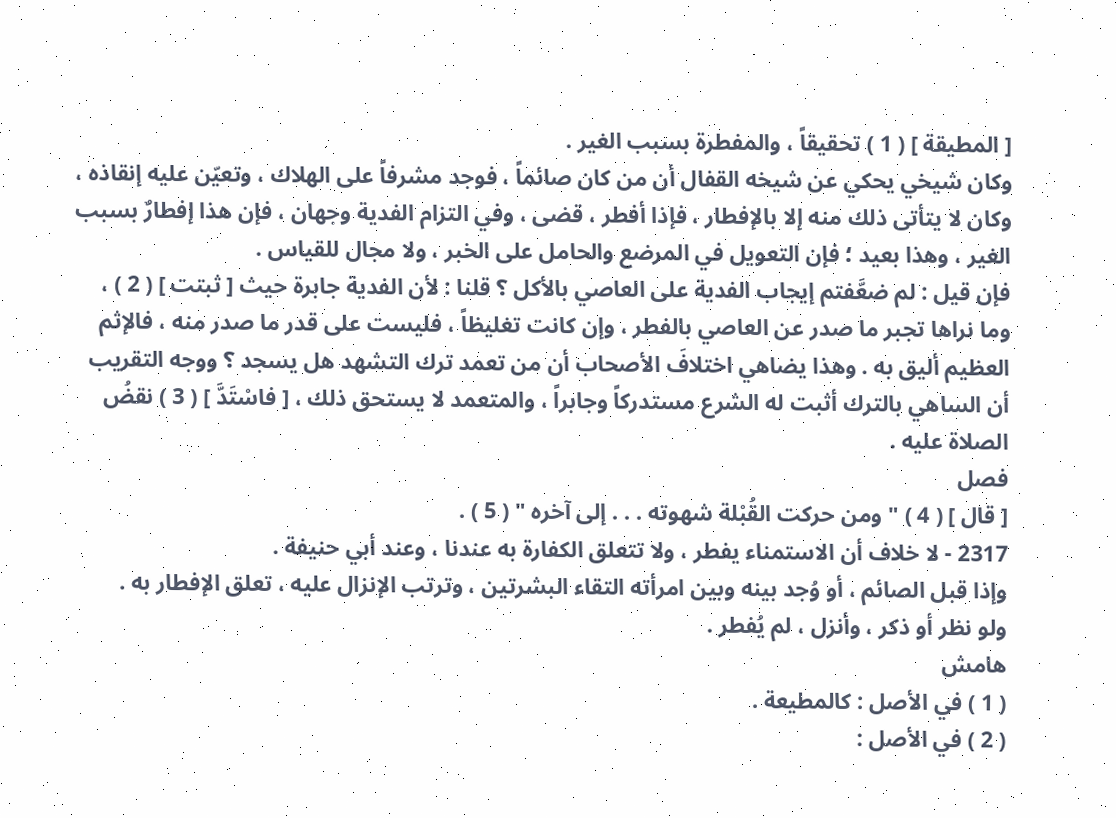[ المطيقة ] ( 1 ) تحقيقاً ، والمفطرة بسبب الغير .
وكان شيخي يحكي عن شيخه القفال أن من كان صائماً ، فوجد مشرفاً على الهلاك ، وتعيّن عليه إنقاذه ، وكان لا يتأتى ذلك منه إلا بالإفطار ، فإذا أفطر ، قضى ، وفي التزام الفدية وجهان ، فإن هذا إفطارٌ بسبب الغير ، وهذا بعيد ؛ فإن التعويل في المرضع والحامل على الخبر ، ولا مجال للقياس .
فإن قيل : لم ضعَّفتم إيجاب الفدية على العاصي بالأكل ؟ قلنا : لأن الفدية جابرة حيث [ ثبتت ] ( 2 ) ، وما نراها تجبر ما صدر عن العاصي بالفطر ، وإن كانت تغليظاً ، فليست على قدر ما صدر منه ، فالإثم العظيم أليق به . وهذا يضاهي اختلافَ الأصحاب أن من تعمد ترك التشهد هل يسجد ؟ ووجه التقريب أن الساهي بالترك أثبت له الشرع مستدركاً وجابراً ، والمتعمد لا يستحق ذلك ، [ فاسْتَدَّ ] ( 3 ) نقضُ الصلاة عليه .
فصل
[ قال ] ( 4 ) " ومن حركت القُبْلة شهوته . . . إلى آخره " ( 5 ) .
2317 - لا خلاف أن الاستمناء يفطر ، ولا تتعلق الكفارة به عندنا ، وعند أبي حنيفة .
وإذا قبل الصائم ، أو وُجد بينه وبين امرأته التقاء البشرتين ، وترتب الإنزال عليه ، تعلق الإفطار به .
ولو نظر أو ذكر ، وأنزل ، لم يُفطر .
هامش
( 1 ) في الأصل : كالمطيعة .
( 2 ) في الأصل :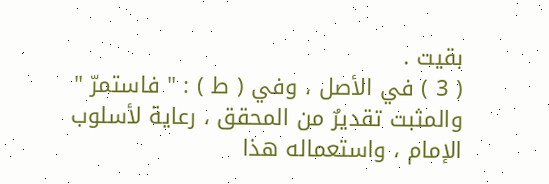بقيت .
( 3 ) في الأصل ، وفي ( ط ) : " فاستمرّ " والمثبت تقديرٌ من المحقق ، رعاية لأسلوب الإمام ، واستعماله هذا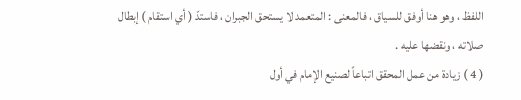اللفظ ، وهو هنا أوفق للسياق ، فالمعنى : المتعمد لا يستحق الجبران ، فاستدّ ( أي استقام ) إبطال صلاته ، ونقضها عليه .
( 4 ) زيادة من عمل المحقق اتباعاً لصنيع الإمام في أول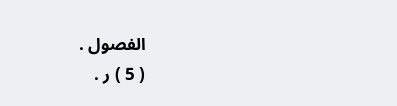الفصول .
( 5 ) ر .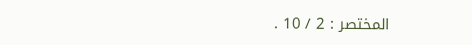المختصر : 2 / 10 .